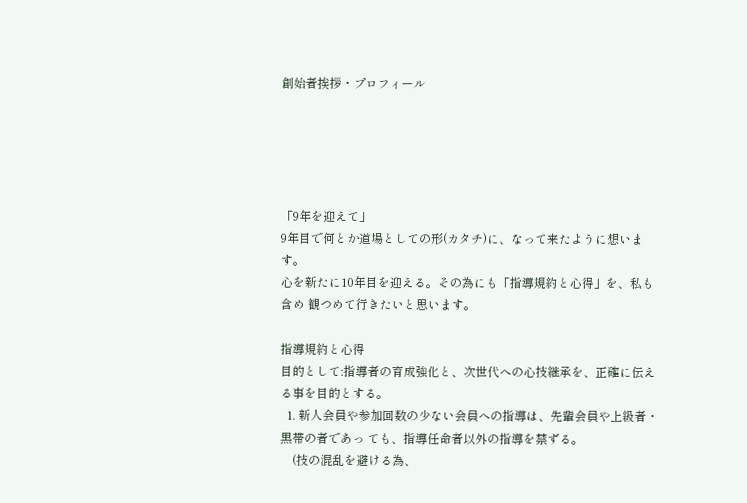創始者挨拶・プロフィール





「9年を迎えて」
9年目で何とか道場としての形(カタチ)に、なって来たように想います。
心を新たに10年目を迎える。その為にも「指導規約と心得」を、私も含め 観つめて行きたいと思います。

指導規約と心得
目的として:指導者の育成強化と、次世代への心技継承を、正確に伝える事を目的とする。
  1. 新人会員や参加回数の少ない会員への指導は、先輩会員や上級者・黒帯の者であっ ても、指導任命者以外の指導を禁ずる。
    (技の混乱を避ける為、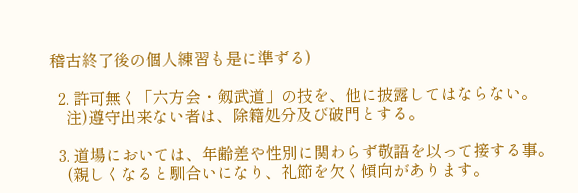稽古終了後の個人練習も是に準ずる)

  2. 許可無く「六方会・剱武道」の技を、他に披露してはならない。
    注)遵守出来ない者は、除籍処分及び破門とする。

  3. 道場においては、年齢差や性別に関わらず敬語を以って接する事。
    (親しくなると馴合いになり、礼節を欠く傾向があります。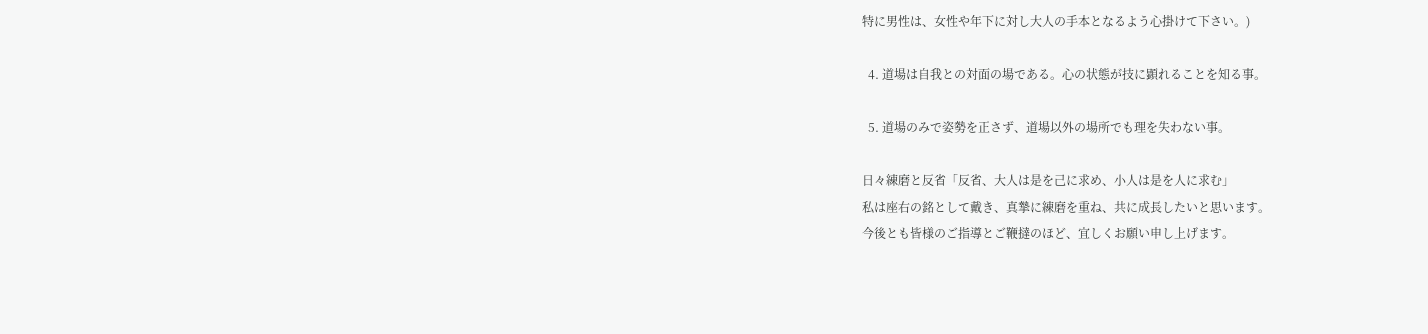特に男性は、女性や年下に対し大人の手本となるよう心掛けて下さい。)

  4. 道場は自我との対面の場である。心の状態が技に顕れることを知る事。

  5. 道場のみで姿勢を正さず、道場以外の場所でも理を失わない事。

日々練磨と反省「反省、大人は是を己に求め、小人は是を人に求む」
私は座右の銘として戴き、真摯に練磨を重ね、共に成長したいと思います。
今後とも皆様のご指導とご鞭撻のほど、宜しくお願い申し上げます。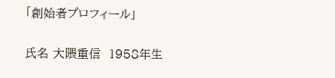「創始者プロフィール」

氏名 大隈重信  1958年生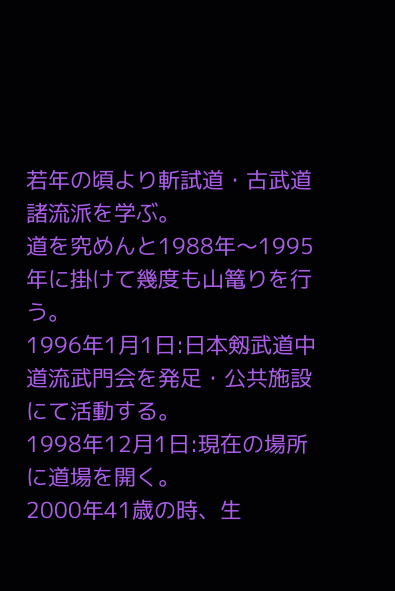若年の頃より斬試道・古武道諸流派を学ぶ。
道を究めんと1988年〜1995年に掛けて幾度も山篭りを行う。
1996年1月1日:日本剱武道中道流武門会を発足・公共施設にて活動する。
1998年12月1日:現在の場所に道場を開く。
2000年41歳の時、生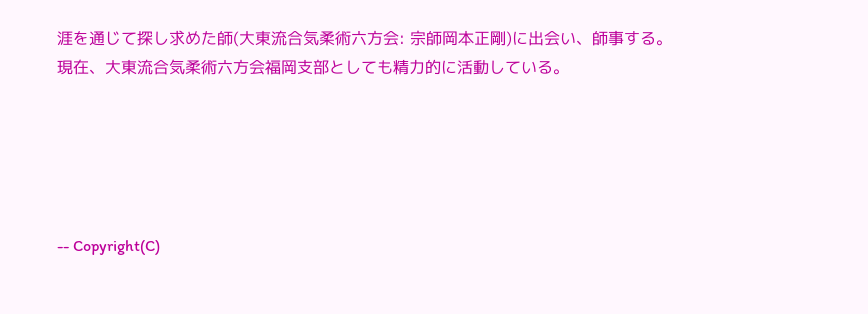涯を通じて探し求めた師(大東流合気柔術六方会: 宗師岡本正剛)に出会い、師事する。
現在、大東流合気柔術六方会福岡支部としても精力的に活動している。





-- Copyright(C)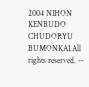2004 NIHON KENBUDO CHUDORYU BUMONKAI.All rights reserved. --